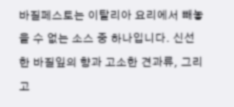바질페스토는 이탈리아 요리에서 빼놓을 수 없는 소스 중 하나입니다. 신선한 바질잎의 향과 고소한 견과류, 그리고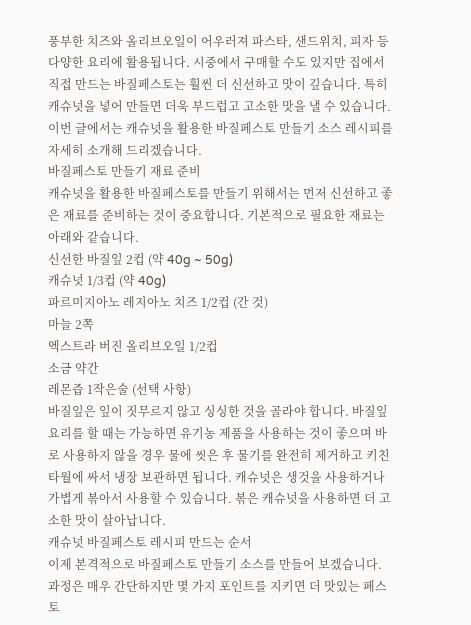풍부한 치즈와 올리브오일이 어우러져 파스타, 샌드위치, 피자 등 다양한 요리에 활용됩니다. 시중에서 구매할 수도 있지만 집에서 직접 만드는 바질페스토는 훨씬 더 신선하고 맛이 깊습니다. 특히 캐슈넛을 넣어 만들면 더욱 부드럽고 고소한 맛을 낼 수 있습니다. 이번 글에서는 캐슈넛을 활용한 바질페스토 만들기 소스 레시피를 자세히 소개해 드리겠습니다.
바질페스토 만들기 재료 준비
캐슈넛을 활용한 바질페스토를 만들기 위해서는 먼저 신선하고 좋은 재료를 준비하는 것이 중요합니다. 기본적으로 필요한 재료는 아래와 같습니다.
신선한 바질잎 2컵 (약 40g ~ 50g)
캐슈넛 1/3컵 (약 40g)
파르미지아노 레지아노 치즈 1/2컵 (간 것)
마늘 2쪽
엑스트라 버진 올리브오일 1/2컵
소금 약간
레몬즙 1작은술 (선택 사항)
바질잎은 잎이 짓무르지 않고 싱싱한 것을 골라야 합니다. 바질잎 요리를 할 때는 가능하면 유기농 제품을 사용하는 것이 좋으며 바로 사용하지 않을 경우 물에 씻은 후 물기를 완전히 제거하고 키친타월에 싸서 냉장 보관하면 됩니다. 캐슈넛은 생것을 사용하거나 가볍게 볶아서 사용할 수 있습니다. 볶은 캐슈넛을 사용하면 더 고소한 맛이 살아납니다.
캐슈넛 바질페스토 레시피 만드는 순서
이제 본격적으로 바질페스토 만들기 소스를 만들어 보겠습니다. 과정은 매우 간단하지만 몇 가지 포인트를 지키면 더 맛있는 페스토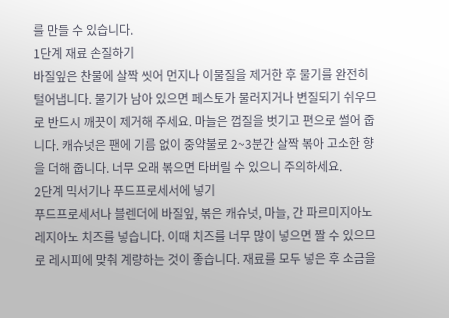를 만들 수 있습니다.
1단계 재료 손질하기
바질잎은 찬물에 살짝 씻어 먼지나 이물질을 제거한 후 물기를 완전히 털어냅니다. 물기가 남아 있으면 페스토가 물러지거나 변질되기 쉬우므로 반드시 깨끗이 제거해 주세요. 마늘은 껍질을 벗기고 편으로 썰어 줍니다. 캐슈넛은 팬에 기름 없이 중약불로 2~3분간 살짝 볶아 고소한 향을 더해 줍니다. 너무 오래 볶으면 타버릴 수 있으니 주의하세요.
2단계 믹서기나 푸드프로세서에 넣기
푸드프로세서나 블렌더에 바질잎, 볶은 캐슈넛, 마늘, 간 파르미지아노 레지아노 치즈를 넣습니다. 이때 치즈를 너무 많이 넣으면 짤 수 있으므로 레시피에 맞춰 계량하는 것이 좋습니다. 재료를 모두 넣은 후 소금을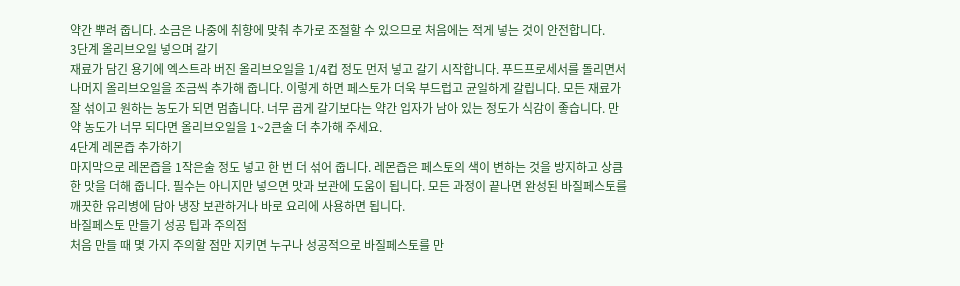약간 뿌려 줍니다. 소금은 나중에 취향에 맞춰 추가로 조절할 수 있으므로 처음에는 적게 넣는 것이 안전합니다.
3단계 올리브오일 넣으며 갈기
재료가 담긴 용기에 엑스트라 버진 올리브오일을 1/4컵 정도 먼저 넣고 갈기 시작합니다. 푸드프로세서를 돌리면서 나머지 올리브오일을 조금씩 추가해 줍니다. 이렇게 하면 페스토가 더욱 부드럽고 균일하게 갈립니다. 모든 재료가 잘 섞이고 원하는 농도가 되면 멈춥니다. 너무 곱게 갈기보다는 약간 입자가 남아 있는 정도가 식감이 좋습니다. 만약 농도가 너무 되다면 올리브오일을 1~2큰술 더 추가해 주세요.
4단계 레몬즙 추가하기
마지막으로 레몬즙을 1작은술 정도 넣고 한 번 더 섞어 줍니다. 레몬즙은 페스토의 색이 변하는 것을 방지하고 상큼한 맛을 더해 줍니다. 필수는 아니지만 넣으면 맛과 보관에 도움이 됩니다. 모든 과정이 끝나면 완성된 바질페스토를 깨끗한 유리병에 담아 냉장 보관하거나 바로 요리에 사용하면 됩니다.
바질페스토 만들기 성공 팁과 주의점
처음 만들 때 몇 가지 주의할 점만 지키면 누구나 성공적으로 바질페스토를 만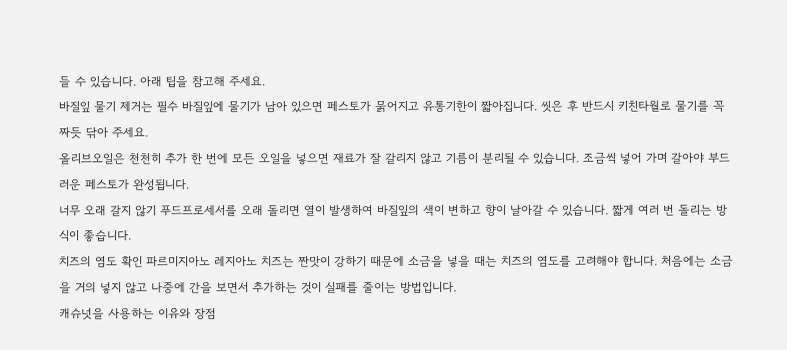들 수 있습니다. 아래 팁을 참고해 주세요.
바질잎 물기 제거는 필수 바질잎에 물기가 남아 있으면 페스토가 묽어지고 유통기한이 짧아집니다. 씻은 후 반드시 키친타월로 물기를 꼭 짜듯 닦아 주세요.
올리브오일은 천천히 추가 한 번에 모든 오일을 넣으면 재료가 잘 갈리지 않고 기름이 분리될 수 있습니다. 조금씩 넣어 가며 갈아야 부드러운 페스토가 완성됩니다.
너무 오래 갈지 않기 푸드프로세서를 오래 돌리면 열이 발생하여 바질잎의 색이 변하고 향이 날아갈 수 있습니다. 짧게 여러 번 돌리는 방식이 좋습니다.
치즈의 염도 확인 파르미지아노 레지아노 치즈는 짠맛이 강하기 때문에 소금을 넣을 때는 치즈의 염도를 고려해야 합니다. 처음에는 소금을 거의 넣지 않고 나중에 간을 보면서 추가하는 것이 실패를 줄이는 방법입니다.
캐슈넛을 사용하는 이유와 장점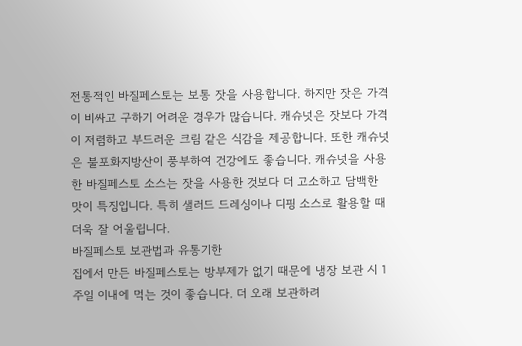전통적인 바질페스토는 보통 잣을 사용합니다. 하지만 잣은 가격이 비싸고 구하기 어려운 경우가 많습니다. 캐슈넛은 잣보다 가격이 저렴하고 부드러운 크림 같은 식감을 제공합니다. 또한 캐슈넛은 불포화지방산이 풍부하여 건강에도 좋습니다. 캐슈넛을 사용한 바질페스토 소스는 잣을 사용한 것보다 더 고소하고 담백한 맛이 특징입니다. 특히 샐러드 드레싱이나 디핑 소스로 활용할 때 더욱 잘 어울립니다.
바질페스토 보관법과 유통기한
집에서 만든 바질페스토는 방부제가 없기 때문에 냉장 보관 시 1주일 이내에 먹는 것이 좋습니다. 더 오래 보관하려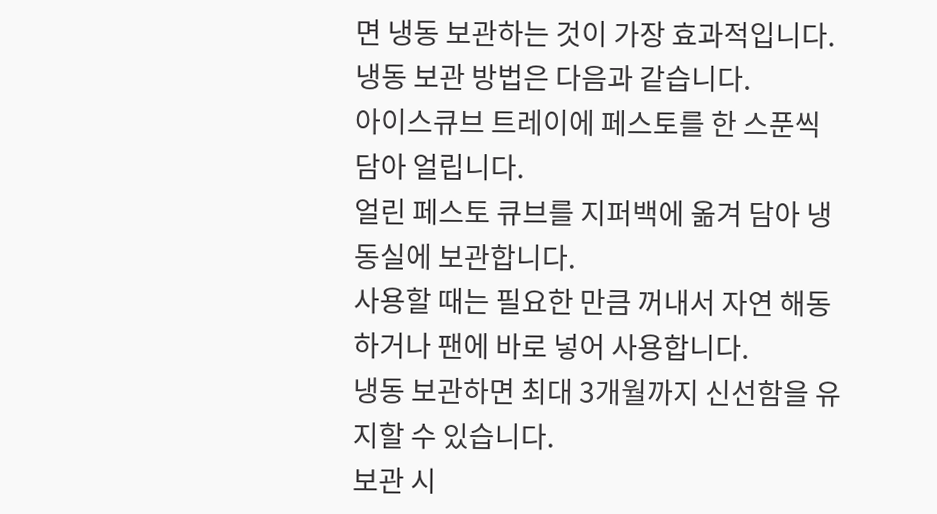면 냉동 보관하는 것이 가장 효과적입니다. 냉동 보관 방법은 다음과 같습니다.
아이스큐브 트레이에 페스토를 한 스푼씩 담아 얼립니다.
얼린 페스토 큐브를 지퍼백에 옮겨 담아 냉동실에 보관합니다.
사용할 때는 필요한 만큼 꺼내서 자연 해동하거나 팬에 바로 넣어 사용합니다.
냉동 보관하면 최대 3개월까지 신선함을 유지할 수 있습니다.
보관 시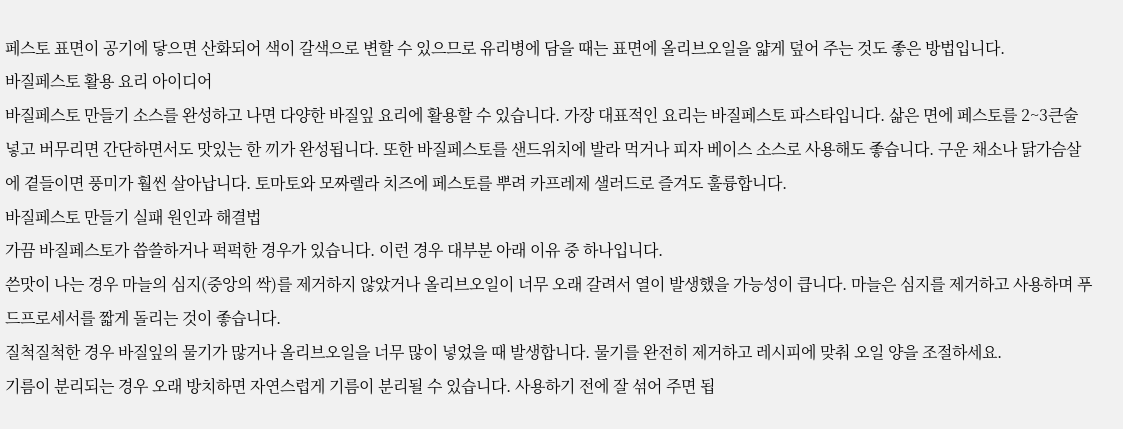페스토 표면이 공기에 닿으면 산화되어 색이 갈색으로 변할 수 있으므로 유리병에 담을 때는 표면에 올리브오일을 얇게 덮어 주는 것도 좋은 방법입니다.
바질페스토 활용 요리 아이디어
바질페스토 만들기 소스를 완성하고 나면 다양한 바질잎 요리에 활용할 수 있습니다. 가장 대표적인 요리는 바질페스토 파스타입니다. 삶은 면에 페스토를 2~3큰술 넣고 버무리면 간단하면서도 맛있는 한 끼가 완성됩니다. 또한 바질페스토를 샌드위치에 발라 먹거나 피자 베이스 소스로 사용해도 좋습니다. 구운 채소나 닭가슴살에 곁들이면 풍미가 훨씬 살아납니다. 토마토와 모짜렐라 치즈에 페스토를 뿌려 카프레제 샐러드로 즐겨도 훌륭합니다.
바질페스토 만들기 실패 원인과 해결법
가끔 바질페스토가 씁쓸하거나 퍽퍽한 경우가 있습니다. 이런 경우 대부분 아래 이유 중 하나입니다.
쓴맛이 나는 경우 마늘의 심지(중앙의 싹)를 제거하지 않았거나 올리브오일이 너무 오래 갈려서 열이 발생했을 가능성이 큽니다. 마늘은 심지를 제거하고 사용하며 푸드프로세서를 짧게 돌리는 것이 좋습니다.
질척질척한 경우 바질잎의 물기가 많거나 올리브오일을 너무 많이 넣었을 때 발생합니다. 물기를 완전히 제거하고 레시피에 맞춰 오일 양을 조절하세요.
기름이 분리되는 경우 오래 방치하면 자연스럽게 기름이 분리될 수 있습니다. 사용하기 전에 잘 섞어 주면 됩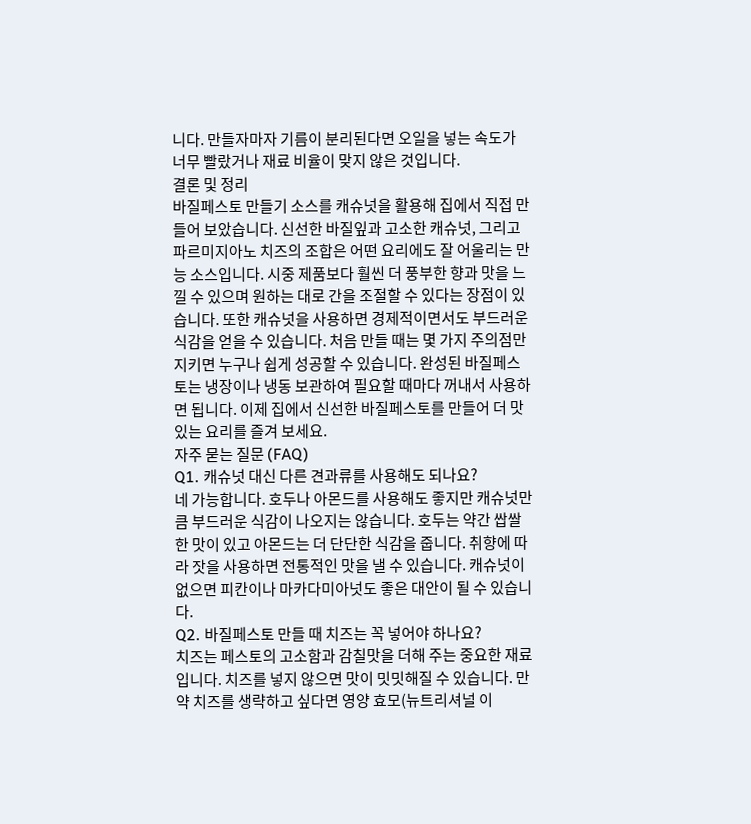니다. 만들자마자 기름이 분리된다면 오일을 넣는 속도가 너무 빨랐거나 재료 비율이 맞지 않은 것입니다.
결론 및 정리
바질페스토 만들기 소스를 캐슈넛을 활용해 집에서 직접 만들어 보았습니다. 신선한 바질잎과 고소한 캐슈넛, 그리고 파르미지아노 치즈의 조합은 어떤 요리에도 잘 어울리는 만능 소스입니다. 시중 제품보다 훨씬 더 풍부한 향과 맛을 느낄 수 있으며 원하는 대로 간을 조절할 수 있다는 장점이 있습니다. 또한 캐슈넛을 사용하면 경제적이면서도 부드러운 식감을 얻을 수 있습니다. 처음 만들 때는 몇 가지 주의점만 지키면 누구나 쉽게 성공할 수 있습니다. 완성된 바질페스토는 냉장이나 냉동 보관하여 필요할 때마다 꺼내서 사용하면 됩니다. 이제 집에서 신선한 바질페스토를 만들어 더 맛있는 요리를 즐겨 보세요.
자주 묻는 질문 (FAQ)
Q1. 캐슈넛 대신 다른 견과류를 사용해도 되나요?
네 가능합니다. 호두나 아몬드를 사용해도 좋지만 캐슈넛만큼 부드러운 식감이 나오지는 않습니다. 호두는 약간 쌉쌀한 맛이 있고 아몬드는 더 단단한 식감을 줍니다. 취향에 따라 잣을 사용하면 전통적인 맛을 낼 수 있습니다. 캐슈넛이 없으면 피칸이나 마카다미아넛도 좋은 대안이 될 수 있습니다.
Q2. 바질페스토 만들 때 치즈는 꼭 넣어야 하나요?
치즈는 페스토의 고소함과 감칠맛을 더해 주는 중요한 재료입니다. 치즈를 넣지 않으면 맛이 밋밋해질 수 있습니다. 만약 치즈를 생략하고 싶다면 영양 효모(뉴트리셔널 이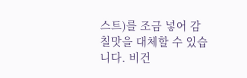스트)를 조금 넣어 감칠맛을 대체할 수 있습니다. 비건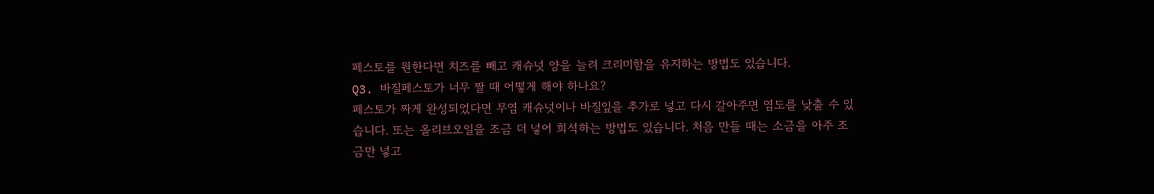페스토를 원한다면 치즈를 빼고 캐슈넛 양을 늘려 크리미함을 유지하는 방법도 있습니다.
Q3. 바질페스토가 너무 짤 때 어떻게 해야 하나요?
페스토가 짜게 완성되었다면 무염 캐슈넛이나 바질잎을 추가로 넣고 다시 갈아주면 염도를 낮출 수 있습니다. 또는 올리브오일을 조금 더 넣어 희석하는 방법도 있습니다. 처음 만들 때는 소금을 아주 조금만 넣고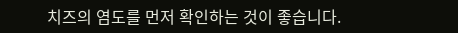치즈의 염도를 먼저 확인하는 것이 좋습니다.